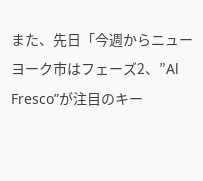また、先日「今週からニューヨーク市はフェーズ2、”Al Fresco”が注目のキー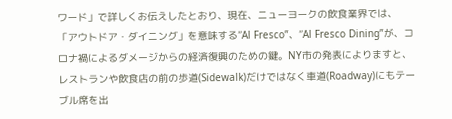ワード」で詳しくお伝えしたとおり、現在、ニューヨークの飲食業界では、「アウトドア・ダイニング」を意味する”Al Fresco”、”Al Fresco Dining”が、コロナ禍によるダメージからの経済復興のための鍵。NY市の発表によりますと、レストランや飲食店の前の歩道(Sidewalk)だけではなく車道(Roadway)にもテーブル席を出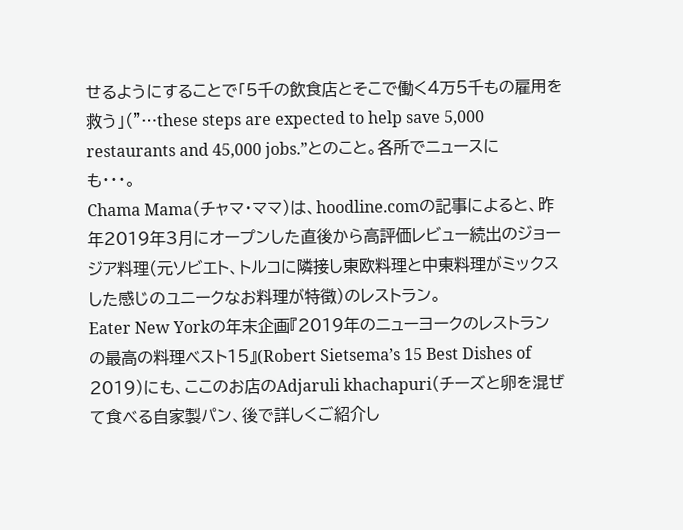せるようにすることで「5千の飲食店とそこで働く4万5千もの雇用を救う」(”…these steps are expected to help save 5,000 restaurants and 45,000 jobs.”とのこと。各所でニュースにも・・・。
Chama Mama(チャマ・ママ)は、hoodline.comの記事によると、昨年2019年3月にオープンした直後から高評価レビュー続出のジョージア料理(元ソビエト、トルコに隣接し東欧料理と中東料理がミックスした感じのユニークなお料理が特徴)のレストラン。
Eater New Yorkの年末企画『2019年のニューヨークのレストランの最高の料理ベスト15』(Robert Sietsema’s 15 Best Dishes of 2019)にも、ここのお店のAdjaruli khachapuri(チーズと卵を混ぜて食べる自家製パン、後で詳しくご紹介し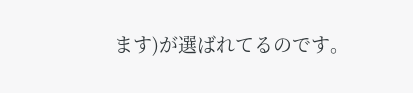ます)が選ばれてるのです。